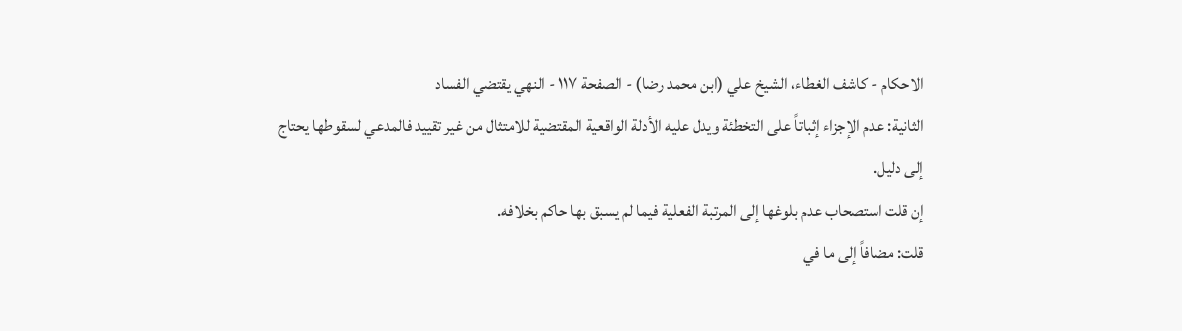الاحكام - كاشف الغطاء، الشيخ علي (ابن محمد رضا) - الصفحة ١١٧ - النهي يقتضي الفساد
الثانية: عدم الإجزاء إثباتاً على التخطئة ويدل عليه الأدلة الواقعية المقتضية للامتثال من غير تقييد فالمدعي لسقوطها يحتاج إلى دليل.
إن قلت استصحاب عدم بلوغها إلى المرتبة الفعلية فيما لم يسبق بها حاكم بخلافه.
قلت: مضافاً إلى ما في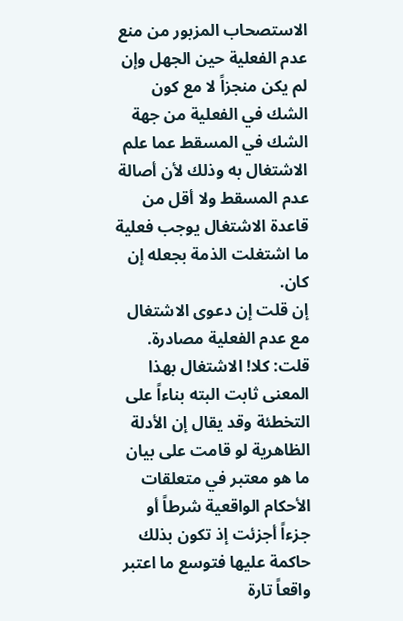الاستصحاب المزبور من منع عدم الفعلية حين الجهل وإن لم يكن منجزاً لا مع كون الشك في الفعلية من جهة الشك في المسقط عما علم الاشتغال به وذلك لأن أصالة عدم المسقط ولا أقل من قاعدة الاشتغال يوجب فعلية ما اشتغلت الذمة بجعله إن كان.
إن قلت إن دعوى الاشتغال مع عدم الفعلية مصادرة.
قلت: كلا! الاشتغال بهذا المعنى ثابت البته بناءاً على التخطئة وقد يقال إن الأدلة الظاهرية لو قامت على بيان ما هو معتبر في متعلقات الأحكام الواقعية شرطاً أو جزءاً أجزئت إذ تكون بذلك حاكمة عليها فتوسع ما اعتبر واقعاً تارة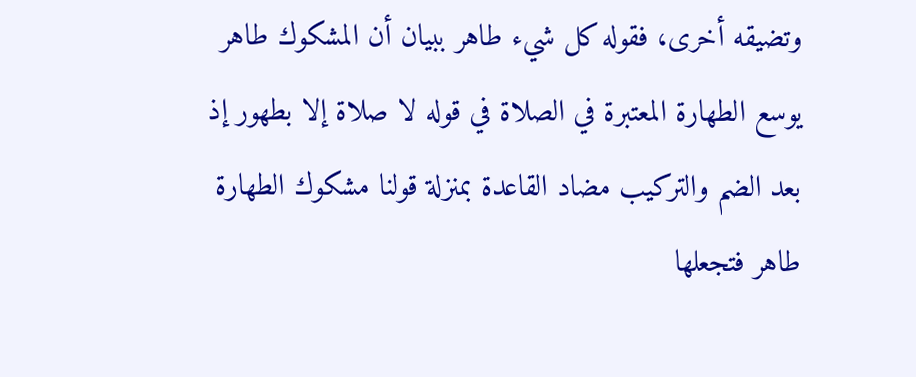وتضيقه أخرى، فقوله كل شيء طاهر ببيان أن المشكوك طاهر يوسع الطهارة المعتبرة في الصلاة في قوله لا صلاة إلا بطهور إذ بعد الضم والتركيب مضاد القاعدة بمنزلة قولنا مشكوك الطهارة طاهر فتجعلها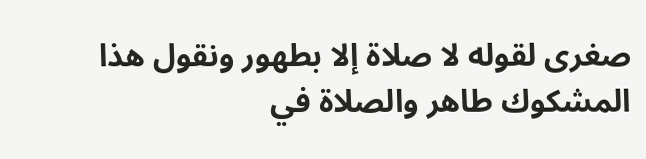صغرى لقوله لا صلاة إلا بطهور ونقول هذا المشكوك طاهر والصلاة في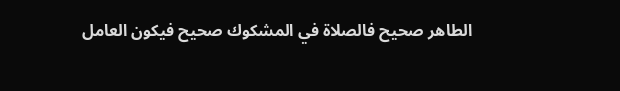الطاهر صحيح فالصلاة في المشكوك صحيح فيكون العامل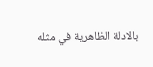بالادلة الظاهرية في مثله